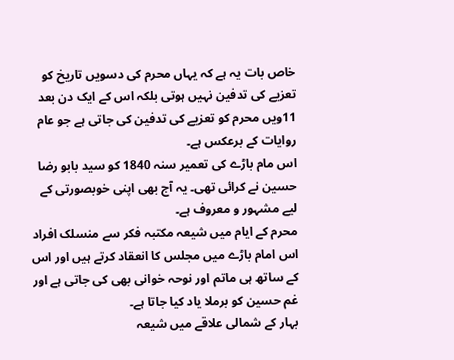خاص بات یہ ہے کہ یہاں محرم کی دسویں تاریخ کو تعزیے کی تدفین نہیں ہوتی بلکہ اس کے ایک دن بعد 11ویں محرم کو تعزیے کی تدفین کی جاتی ہے جو عام روایات کے برعکس ہے۔
اس مام باڑے کی تعمیر سنہ 1840 کو سید بابو رضا حسین نے کرائی تھی۔ یہ آج بھی اپنی خوبصورتی کے لیے مشہور و معروف ہے۔
محرم کے ایام میں شیعہ مکتبہ فکر سے منسلک افراد اس امام باڑے میں مجلس کا انعقاد کرتے ہیں اور اس کے ساتھ ہی ماتم اور نوحہ خوانی بھی کی جاتی ہے اور غم حسین کو برملا یاد کیا جاتا ہے۔
بہار کے شمالی علاقے میں شیعہ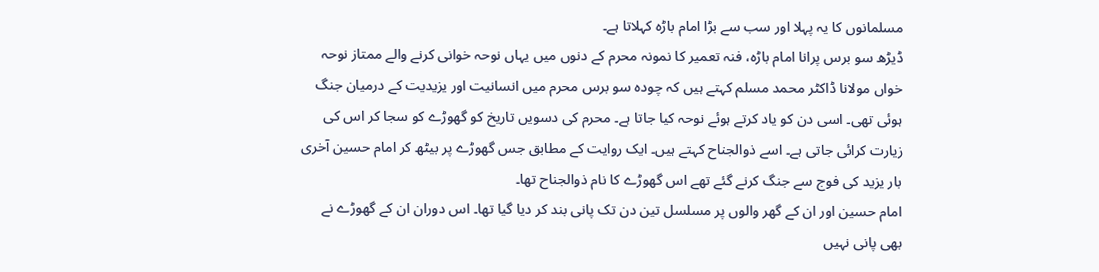مسلمانوں کا یہ پہلا اور سب سے بڑا امام باڑہ کہلاتا ہے۔
ڈیڑھ سو برس پرانا امام باڑہ، فنہ تعمیر کا نمونہ محرم کے دنوں میں یہاں نوحہ خوانی کرنے والے ممتاز نوحہ خواں مولانا ڈاکٹر محمد مسلم کہتے ہیں کہ چودہ سو برس محرم میں انسانیت اور یزیدیت کے درمیان جنگ ہوئی تھی۔ اسی دن کو یاد کرتے ہوئے نوحہ کیا جاتا ہے۔ محرم کی دسویں تاریخ کو گھوڑے کو سجا کر اس کی زیارت کرائی جاتی ہے۔ اسے ذوالجناح کہتے ہیں۔ ایک روایت کے مطابق جس گھوڑے پر بیٹھ کر امام حسین آخری بار یزید کی فوج سے جنگ کرنے گئے تھے اس گھوڑے کا نام ذوالجناح تھا۔
امام حسین اور ان کے گھر والوں پر مسلسل تین دن تک پانی بند کر دیا گیا تھا۔ اس دوران ان کے گھوڑے نے بھی پانی نہیں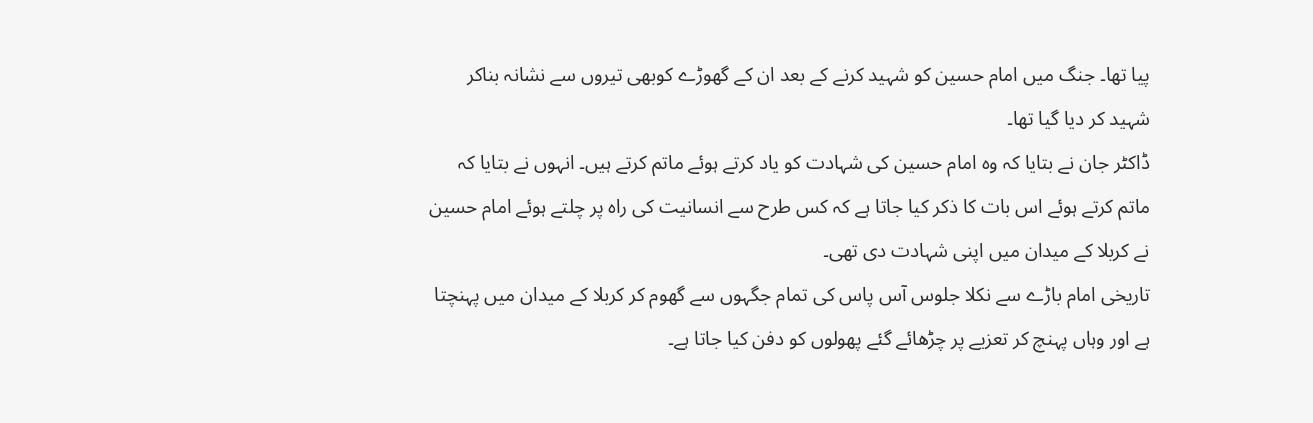پیا تھا۔ جنگ میں امام حسین کو شہید کرنے کے بعد ان کے گھوڑے کوبھی تیروں سے نشانہ بناکر شہید کر دیا گیا تھا۔
ڈاکٹر جان نے بتایا کہ وہ امام حسین کی شہادت کو یاد کرتے ہوئے ماتم کرتے ہیں۔ انہوں نے بتایا کہ ماتم کرتے ہوئے اس بات کا ذکر کیا جاتا ہے کہ کس طرح سے انسانیت کی راہ پر چلتے ہوئے امام حسین نے کربلا کے میدان میں اپنی شہادت دی تھی۔
تاریخی امام باڑے سے نکلا جلوس آس پاس کی تمام جگہوں سے گھوم کر کربلا کے میدان میں پہنچتا ہے اور وہاں پہنچ کر تعزیے پر چڑھائے گئے پھولوں کو دفن کیا جاتا ہے۔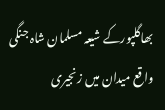بھاگلپورکے شیعہ مسلمان شاہ جنگی واقع میدان میں زنجیری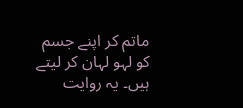ماتم کر اپنے جسم کو لہو لہان کر لیتے ہیں۔ یہ روایت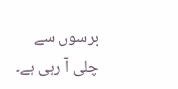برسوں سے چلی آ رہی ہے۔